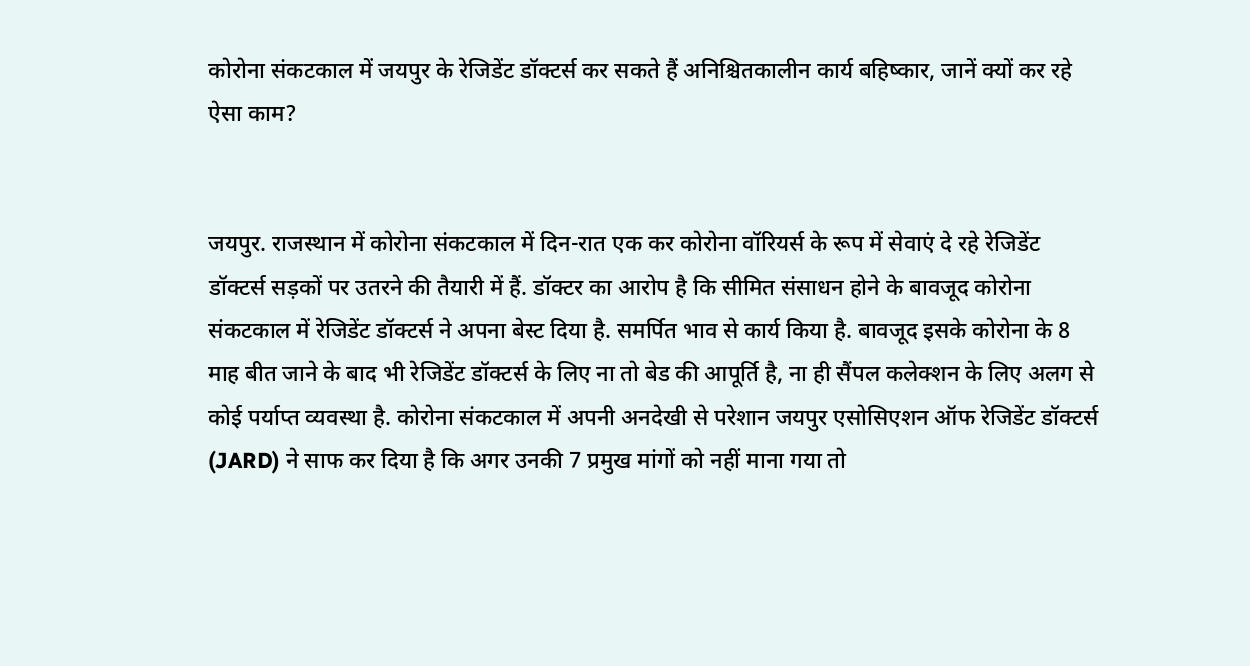कोरोना संकटकाल में जयपुर के रेजिडेंट डॉक्टर्स कर सकते हैं अनिश्चितकालीन कार्य बहिष्कार, जानें क्यों कर रहे ऐसा काम?


जयपुर. राजस्थान में कोरोना संकटकाल में दिन-रात एक कर कोरोना वॉरियर्स के रूप में सेवाएं दे रहे रेजिडेंट डॉक्टर्स सड़कों पर उतरने की तैयारी में हैं. डॉक्टर का आरोप है कि सीमित संसाधन होने के बावजूद कोरोना संकटकाल में रेजिडेंट डॉक्टर्स ने अपना बेस्ट दिया है. समर्पित भाव से कार्य किया है. बावजूद इसके कोरोना के 8 माह बीत जाने के बाद भी रेजिडेंट डॉक्टर्स के लिए ना तो बेड की आपूर्ति है, ना ही सैंपल कलेक्शन के लिए अलग से कोई पर्याप्त व्यवस्था है. कोरोना संकटकाल में अपनी अनदेखी से परेशान जयपुर एसोसिएशन ऑफ रेजिडेंट डॉक्टर्स (JARD) ने साफ कर दिया है कि अगर उनकी 7 प्रमुख मांगों को नहीं माना गया तो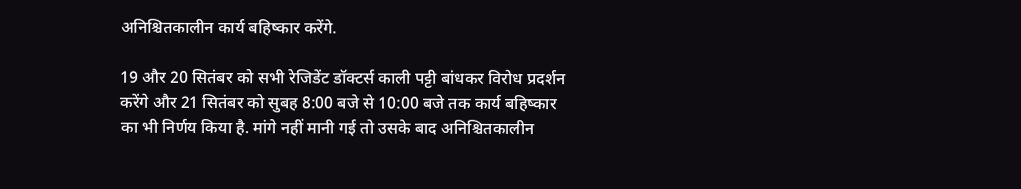अनिश्चितकालीन कार्य बहिष्कार करेंगे.

19 और 20 सितंबर को सभी रेजिडेंट डॉक्टर्स काली पट्टी बांधकर विरोध प्रदर्शन करेंगे और 21 सितंबर को सुबह 8:00 बजे से 10:00 बजे तक कार्य बहिष्कार का भी निर्णय किया है. मांगे नहीं मानी गई तो उसके बाद अनिश्चितकालीन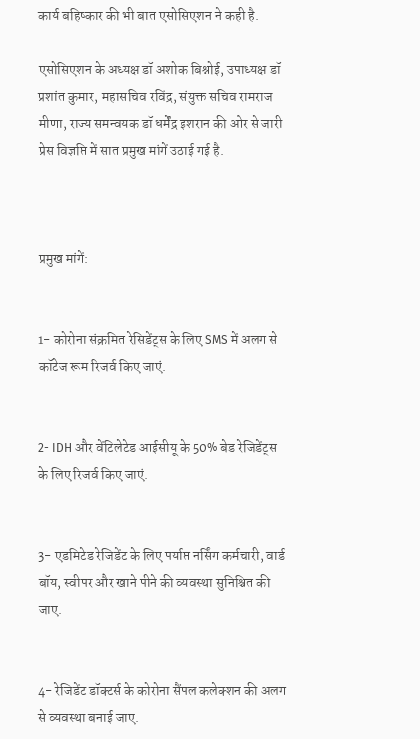कार्य बहिष्कार की भी बात एसोसिएशन ने कही है.

एसोसिएशन के अध्यक्ष डॉ अशोक बिश्नोई, उपाध्यक्ष डॉ प्रशांत कुमार, महासचिव रविंद्र, संयुक्त सचिव रामराज मीणा, राज्य समन्वयक डॉ धर्मेंद्र इशरान की ओर से जारी प्रेस विज्ञप्ति में सात प्रमुख मांगें उठाई गई है.



प्रमुख मांगें:


1- कोरोना संक्रमित रेसिडेंट्स के लिए SMS में अलग से कॉटेज रूम रिजर्व किए जाएं.


2- IDH और वेंटिलेटेड आईसीयू के 50% बेड रेजिडेंट्स के लिए रिजर्व किए जाएं.


3- एडमिटेड रेजिडेंट के लिए पर्याप्त नर्सिंग कर्मचारी, वार्ड बॉय, स्वीपर और खाने पीने की व्यवस्था सुनिश्चित की जाए.


4- रेजिडेंट डॉक्टर्स के कोरोना सैंपल कलेक्शन की अलग से व्यवस्था बनाई जाए.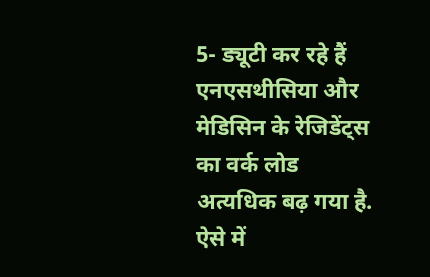5- ड्यूटी कर रहे हैं एनएसथीसिया और मेडिसिन के रेजिडेंट्स का वर्क लोड अत्यधिक बढ़ गया है. ऐसे में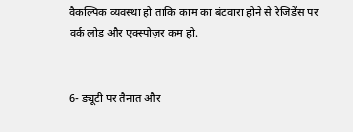वैकल्पिक व्यवस्था हो ताकि काम का बंटवारा होने से रेजिडेंस पर वर्क लोड और एक्स्पोज़र कम हो.


6- ड्यूटी पर तैनात और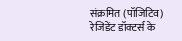संक्रमित (पॉजिटिव) रेजिडेंट डॉक्टर्स के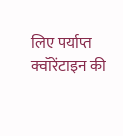लिए पर्याप्त क्वॉरेंटाइन की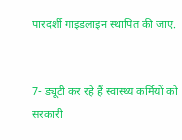पारदर्शी गाइडलाइन स्थापित की जाए.


7- ड्यूटी कर रहे हैं स्वास्थ्य कर्मियों को सरकारी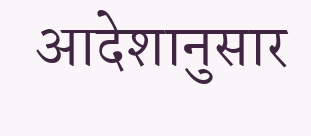आदेशानुसार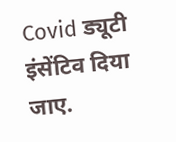Covid ड्यूटी इंसेंटिव दिया जाए.